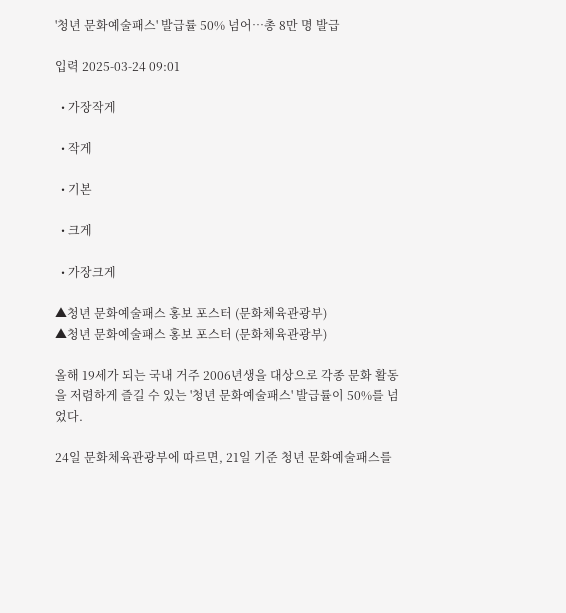'청년 문화예술패스' 발급률 50% 넘어…총 8만 명 발급

입력 2025-03-24 09:01

  • 가장작게

  • 작게

  • 기본

  • 크게

  • 가장크게

▲청년 문화예술패스 홍보 포스터 (문화체육관광부)
▲청년 문화예술패스 홍보 포스터 (문화체육관광부)

올해 19세가 되는 국내 거주 2006년생을 대상으로 각종 문화 활동을 저렴하게 즐길 수 있는 '청년 문화예술패스' 발급률이 50%를 넘었다.

24일 문화체육관광부에 따르면, 21일 기준 청년 문화예술패스를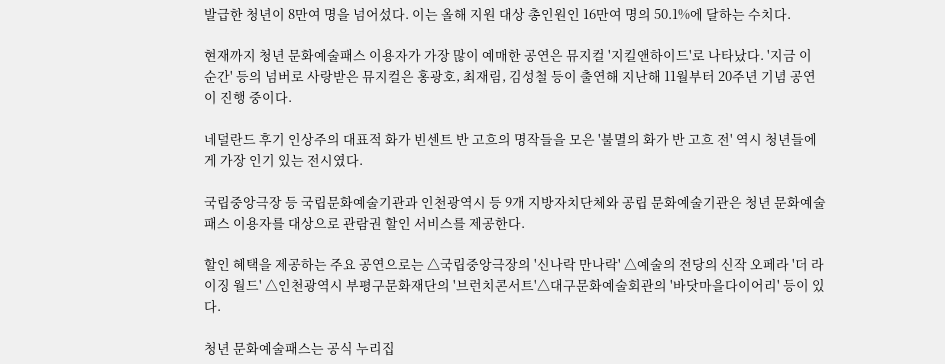발급한 청년이 8만여 명을 넘어섰다. 이는 올해 지원 대상 총인원인 16만여 명의 50.1%에 달하는 수치다.

현재까지 청년 문화예술패스 이용자가 가장 많이 예매한 공연은 뮤지컬 '지킬앤하이드'로 나타났다. '지금 이 순간' 등의 넘버로 사랑받은 뮤지컬은 홍광호, 최재림, 김성철 등이 출연해 지난해 11월부터 20주년 기념 공연이 진행 중이다.

네덜란드 후기 인상주의 대표적 화가 빈센트 반 고흐의 명작들을 모은 '불멸의 화가 반 고흐 전' 역시 청년들에게 가장 인기 있는 전시였다.

국립중앙극장 등 국립문화예술기관과 인천광역시 등 9개 지방자치단체와 공립 문화예술기관은 청년 문화예술패스 이용자를 대상으로 관람권 할인 서비스를 제공한다.

할인 혜택을 제공하는 주요 공연으로는 △국립중앙극장의 '신나락 만나락' △예술의 전당의 신작 오페라 '더 라이징 월드' △인천광역시 부평구문화재단의 '브런치콘서트'△대구문화예술회관의 '바닷마을다이어리' 등이 있다.

청년 문화예술패스는 공식 누리집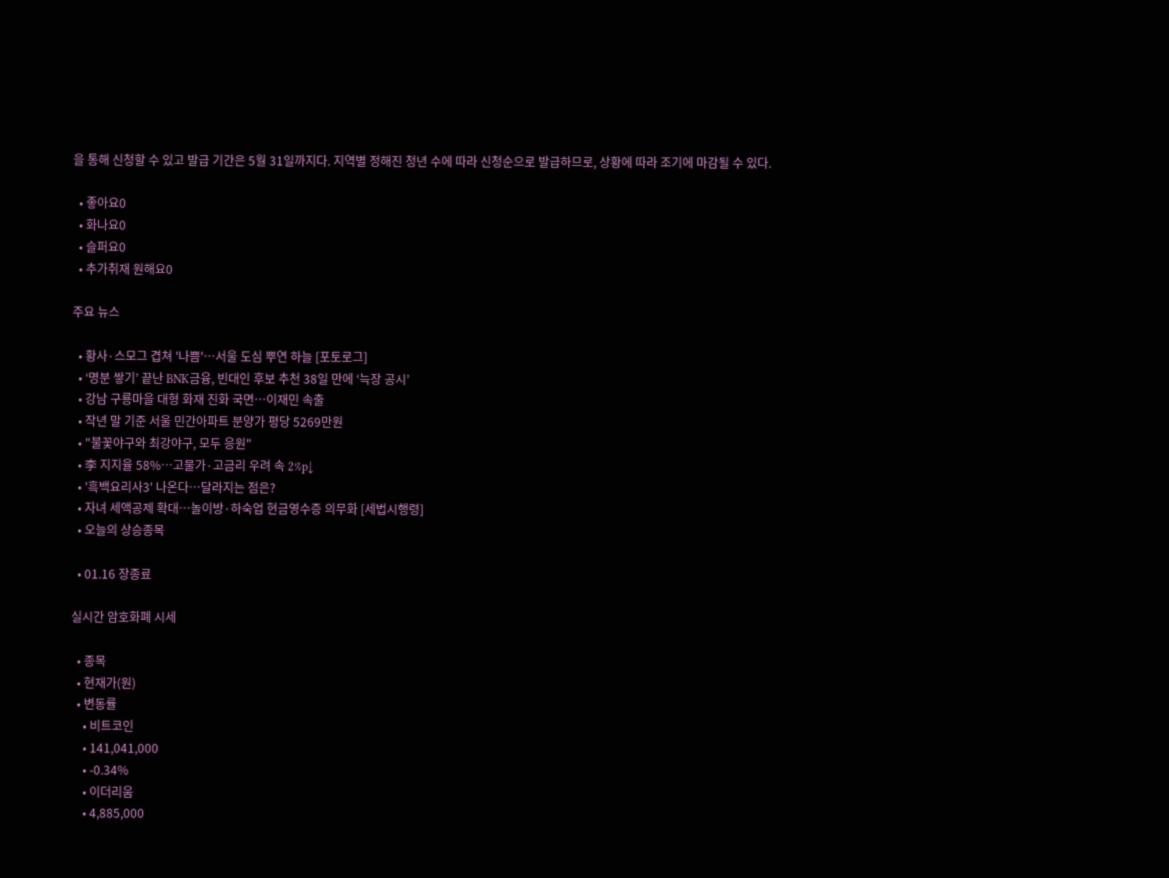을 통해 신청할 수 있고 발급 기간은 5월 31일까지다. 지역별 정해진 청년 수에 따라 신청순으로 발급하므로, 상황에 따라 조기에 마감될 수 있다.

  • 좋아요0
  • 화나요0
  • 슬퍼요0
  • 추가취재 원해요0

주요 뉴스

  • 황사·스모그 겹쳐 '나쁨'…서울 도심 뿌연 하늘 [포토로그]
  • ‘명분 쌓기’ 끝난 BNK금융, 빈대인 후보 추천 38일 만에 ‘늑장 공시’
  • 강남 구룡마을 대형 화재 진화 국면…이재민 속출
  • 작년 말 기준 서울 민간아파트 분양가 평당 5269만원
  • "불꽃야구와 최강야구, 모두 응원"
  • 李 지지율 58%…고물가·고금리 우려 속 2%p↓
  • '흑백요리사3' 나온다…달라지는 점은?
  • 자녀 세액공제 확대…놀이방·하숙업 현금영수증 의무화 [세법시행령]
  • 오늘의 상승종목

  • 01.16 장종료

실시간 암호화폐 시세

  • 종목
  • 현재가(원)
  • 변동률
    • 비트코인
    • 141,041,000
    • -0.34%
    • 이더리움
    • 4,885,000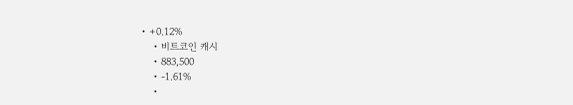• +0.12%
    • 비트코인 캐시
    • 883,500
    • -1.61%
    •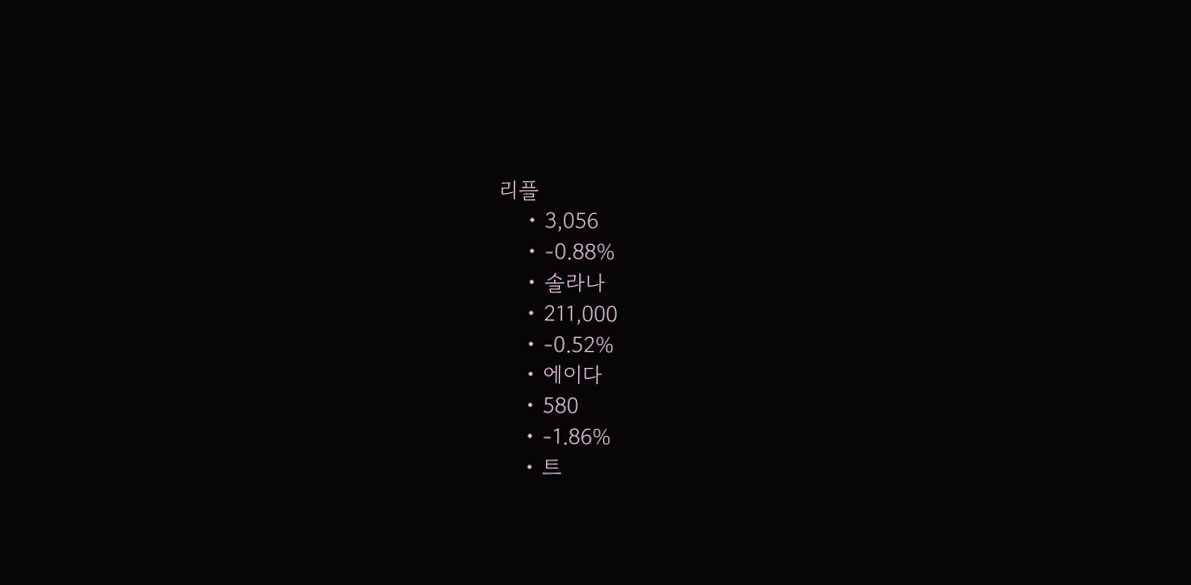리플
    • 3,056
    • -0.88%
    • 솔라나
    • 211,000
    • -0.52%
    • 에이다
    • 580
    • -1.86%
    • 트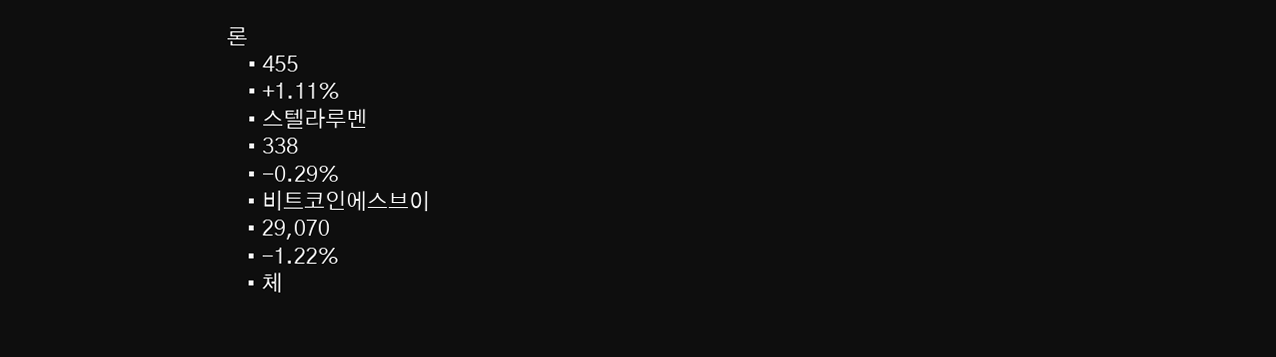론
    • 455
    • +1.11%
    • 스텔라루멘
    • 338
    • -0.29%
    • 비트코인에스브이
    • 29,070
    • -1.22%
    • 체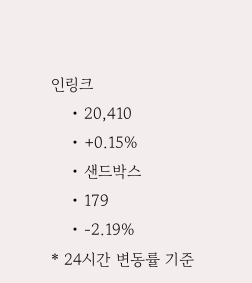인링크
    • 20,410
    • +0.15%
    • 샌드박스
    • 179
    • -2.19%
* 24시간 변동률 기준